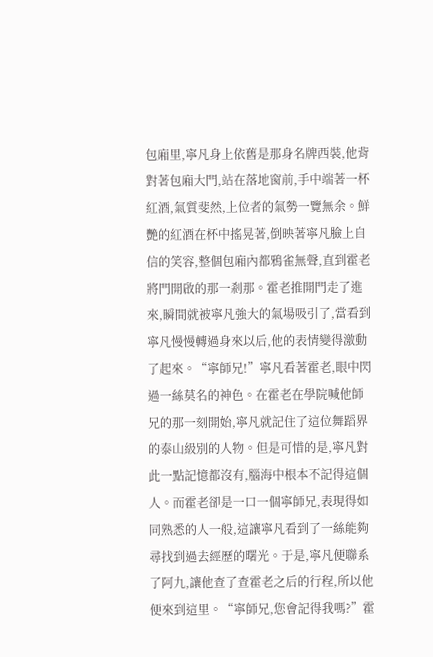包廂里,寧凡身上依舊是那身名牌西裝,他背對著包廂大門,站在落地窗前,手中端著一杯紅酒,氣質斐然,上位者的氣勢一覽無余。鮮艷的紅酒在杯中搖晃著,倒映著寧凡臉上自信的笑容,整個包廂內都鴉雀無聲,直到霍老將門開啟的那一剎那。霍老推開門走了進來,瞬間就被寧凡強大的氣場吸引了,當看到寧凡慢慢轉過身來以后,他的表情變得激動了起來。“寧師兄!”寧凡看著霍老,眼中閃過一絲莫名的神色。在霍老在學院喊他師兄的那一刻開始,寧凡就記住了這位舞蹈界的泰山級別的人物。但是可惜的是,寧凡對此一點記憶都沒有,腦海中根本不記得這個人。而霍老卻是一口一個寧師兄,表現得如同熟悉的人一般,這讓寧凡看到了一絲能夠尋找到過去經歷的曙光。于是,寧凡便聯系了阿九,讓他查了查霍老之后的行程,所以他便來到這里。“寧師兄,您會記得我嗎?”霍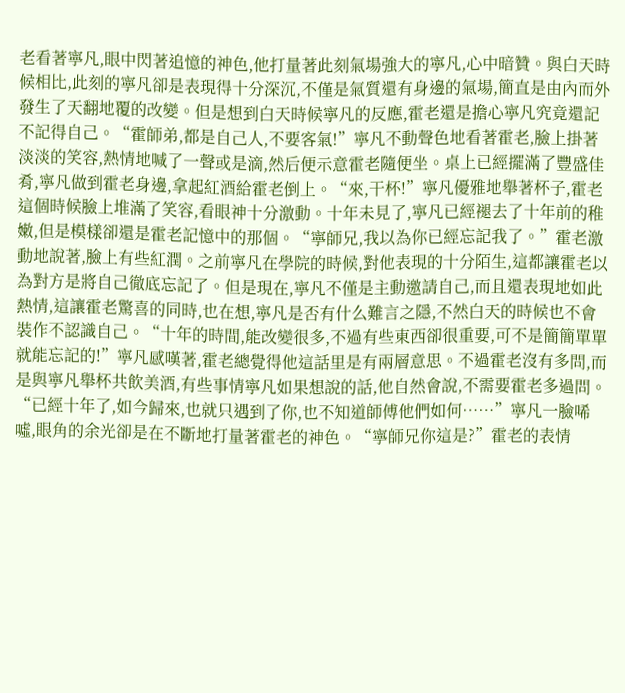老看著寧凡,眼中閃著追憶的神色,他打量著此刻氣場強大的寧凡,心中暗贊。與白天時候相比,此刻的寧凡卻是表現得十分深沉,不僅是氣質還有身邊的氣場,簡直是由內而外發生了天翻地覆的改變。但是想到白天時候寧凡的反應,霍老還是擔心寧凡究竟還記不記得自己。“霍師弟,都是自己人,不要客氣!”寧凡不動聲色地看著霍老,臉上掛著淡淡的笑容,熱情地喊了一聲或是滴,然后便示意霍老隨便坐。桌上已經擺滿了豐盛佳肴,寧凡做到霍老身邊,拿起紅酒給霍老倒上。“來,干杯!”寧凡優雅地舉著杯子,霍老這個時候臉上堆滿了笑容,看眼神十分激動。十年未見了,寧凡已經褪去了十年前的稚嫩,但是模樣卻還是霍老記憶中的那個。“寧師兄,我以為你已經忘記我了。”霍老激動地說著,臉上有些紅潤。之前寧凡在學院的時候,對他表現的十分陌生,這都讓霍老以為對方是將自己徹底忘記了。但是現在,寧凡不僅是主動邀請自己,而且還表現地如此熱情,這讓霍老驚喜的同時,也在想,寧凡是否有什么難言之隱,不然白天的時候也不會裝作不認識自己。“十年的時間,能改變很多,不過有些東西卻很重要,可不是簡簡單單就能忘記的!”寧凡感嘆著,霍老總覺得他這話里是有兩層意思。不過霍老沒有多問,而是與寧凡舉杯共飲美酒,有些事情寧凡如果想說的話,他自然會說,不需要霍老多過問。“已經十年了,如今歸來,也就只遇到了你,也不知道師傅他們如何……”寧凡一臉唏噓,眼角的余光卻是在不斷地打量著霍老的神色。“寧師兄你這是?”霍老的表情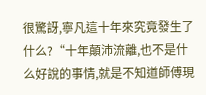很驚訝,寧凡這十年來究竟發生了什么?“十年顛沛流離,也不是什么好說的事情,就是不知道師傅現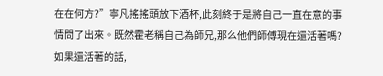在在何方?”寧凡搖搖頭放下酒杯,此刻終于是將自己一直在意的事情問了出來。既然霍老稱自己為師兄,那么他們師傅現在還活著嗎?如果還活著的話,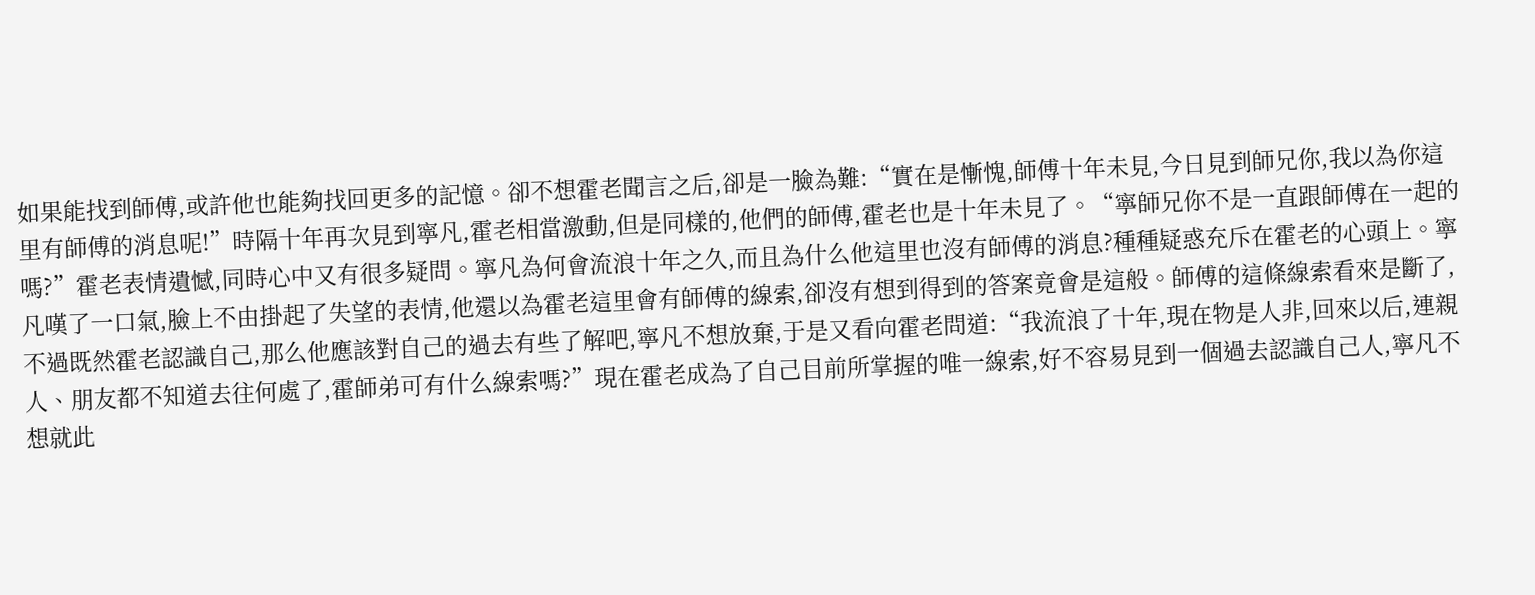如果能找到師傅,或許他也能夠找回更多的記憶。卻不想霍老聞言之后,卻是一臉為難:“實在是慚愧,師傅十年未見,今日見到師兄你,我以為你這里有師傅的消息呢!”時隔十年再次見到寧凡,霍老相當激動,但是同樣的,他們的師傅,霍老也是十年未見了。“寧師兄你不是一直跟師傅在一起的嗎?”霍老表情遺憾,同時心中又有很多疑問。寧凡為何會流浪十年之久,而且為什么他這里也沒有師傅的消息?種種疑惑充斥在霍老的心頭上。寧凡嘆了一口氣,臉上不由掛起了失望的表情,他還以為霍老這里會有師傅的線索,卻沒有想到得到的答案竟會是這般。師傅的這條線索看來是斷了,不過既然霍老認識自己,那么他應該對自己的過去有些了解吧,寧凡不想放棄,于是又看向霍老問道:“我流浪了十年,現在物是人非,回來以后,連親人、朋友都不知道去往何處了,霍師弟可有什么線索嗎?”現在霍老成為了自己目前所掌握的唯一線索,好不容易見到一個過去認識自己人,寧凡不想就此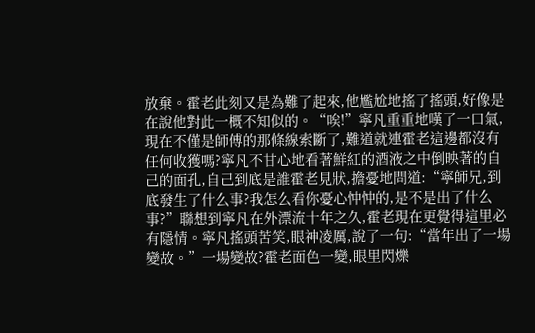放棄。霍老此刻又是為難了起來,他尷尬地搖了搖頭,好像是在說他對此一概不知似的。“唉!”寧凡重重地嘆了一口氣,現在不僅是師傅的那條線索斷了,難道就連霍老這邊都沒有任何收獲嗎?寧凡不甘心地看著鮮紅的酒液之中倒映著的自己的面孔,自己到底是誰霍老見狀,擔憂地問道:“寧師兄,到底發生了什么事?我怎么看你憂心忡忡的,是不是出了什么事?”聯想到寧凡在外漂流十年之久,霍老現在更覺得這里必有隱情。寧凡搖頭苦笑,眼神凌厲,說了一句:“當年出了一場變故。”一場變故?霍老面色一變,眼里閃爍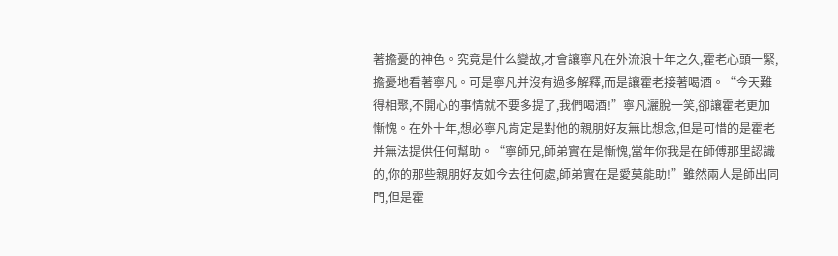著擔憂的神色。究竟是什么變故,才會讓寧凡在外流浪十年之久,霍老心頭一緊,擔憂地看著寧凡。可是寧凡并沒有過多解釋,而是讓霍老接著喝酒。“今天難得相聚,不開心的事情就不要多提了,我們喝酒!”寧凡灑脫一笑,卻讓霍老更加慚愧。在外十年,想必寧凡肯定是對他的親朋好友無比想念,但是可惜的是霍老并無法提供任何幫助。“寧師兄,師弟實在是慚愧,當年你我是在師傅那里認識的,你的那些親朋好友如今去往何處,師弟實在是愛莫能助!”雖然兩人是師出同門,但是霍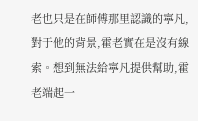老也只是在師傅那里認識的寧凡,對于他的背景,霍老實在是沒有線索。想到無法給寧凡提供幫助,霍老端起一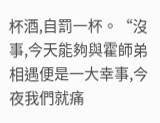杯酒,自罰一杯。“沒事,今天能夠與霍師弟相遇便是一大幸事,今夜我們就痛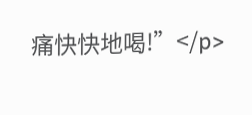痛快快地喝!”</p>